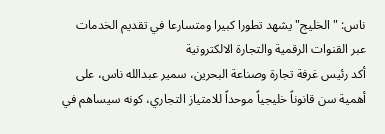ناس: "الخليج" يشهد تطورا كبيرا ومتسارعا في تقديم الخدمات عبر القنوات الرقمية والتجارة الالكترونية
أكد رئيس غرفة تجارة وصناعة البحرين، سمير عبدالله ناس، على أهمية سن قانوناً خليجياً موحداً للامتياز التجاري، كونه سيساهم في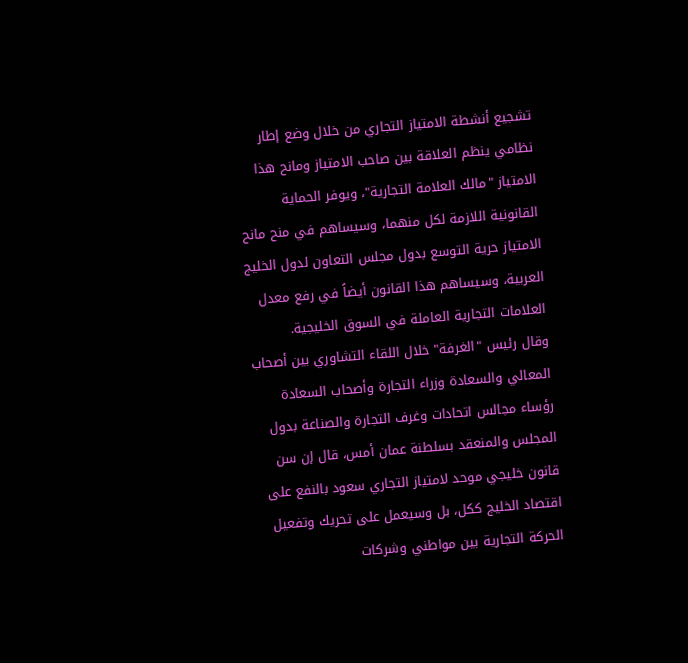تشجيع أنشطة الامتياز التجاري من خلال وضع إطار نظامي ينظم العلاقة بين صاحب الامتياز ومانح هذا الامتياز "مالك العلامة التجارية"، ويوفر الحماية القانونية اللازمة لكل منهما، وسيساهم في منح مانح الامتياز حرية التوسع بدول مجلس التعاون لدول الخليج العربية، وسيساهم هذا القانون أيضاً في رفع معدل العلامات التجارية العاملة في السوق الخليجية.
وقال رئيس "الغرفة" خلال اللقاء التشاوري بين أصحاب المعالي والسعادة وزراء التجارة وأصحاب السعادة رؤساء مجالس اتحادات وغرف التجارة والصناعة بدول المجلس والمنعقد بسلطنة عمان أمس، قال إن سن قانون خليجي موحد لامتياز التجاري سعود بالنفع على اقتصاد الخليج ككل، بل وسيعمل على تحريك وتفعيل الحركة التجارية بين مواطني وشركات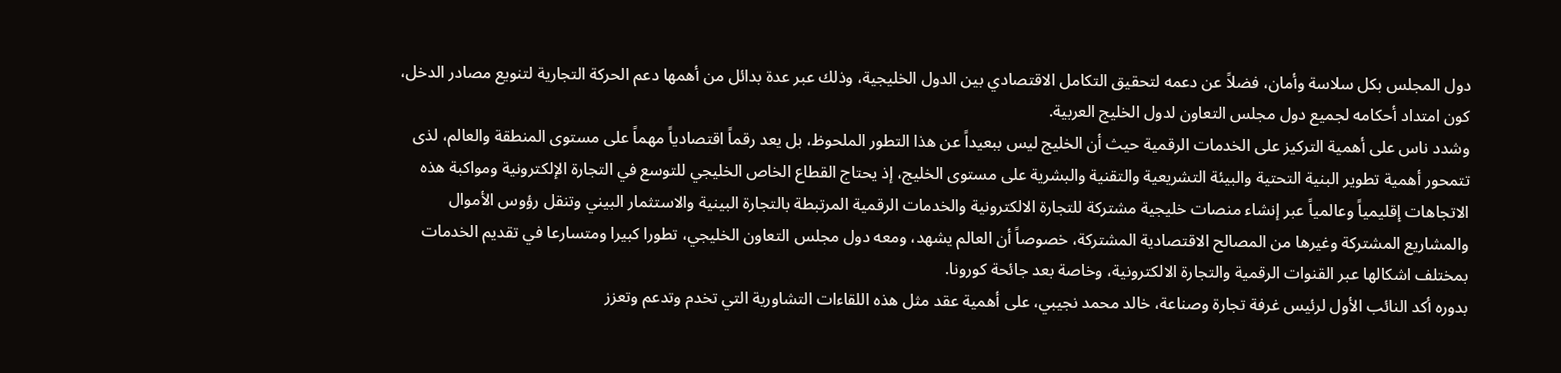دول المجلس بكل سلاسة وأمان، فضلاً عن دعمه لتحقيق التكامل الاقتصادي بين الدول الخليجية، وذلك عبر عدة بدائل من أهمها دعم الحركة التجارية لتنويع مصادر الدخل، كون امتداد أحكامه لجميع دول مجلس التعاون لدول الخليج العربية.
وشدد ناس على أهمية التركيز على الخدمات الرقمية حيث أن الخليج ليس ببعيداً عن هذا التطور الملحوظ، بل يعد رقماً اقتصادياً مهماً على مستوى المنطقة والعالم، لذى تتمحور أهمية تطوير البنية التحتية والبيئة التشريعية والتقنية والبشرية على مستوى الخليج، إذ يحتاج القطاع الخاص الخليجي للتوسع في التجارة الإلكترونية ومواكبة هذه الاتجاهات إقليمياً وعالمياً عبر إنشاء منصات خليجية مشتركة للتجارة الالكترونية والخدمات الرقمية المرتبطة بالتجارة البينية والاستثمار البيني وتنقل رؤوس الأموال والمشاريع المشتركة وغيرها من المصالح الاقتصادية المشتركة، خصوصاً أن العالم يشهد، ومعه دول مجلس التعاون الخليجي، تطورا كبيرا ومتسارعا في تقديم الخدمات بمختلف اشكالها عبر القنوات الرقمية والتجارة الالكترونية، وخاصة بعد جائحة كورونا.
بدوره أكد النائب الأول لرئيس غرفة تجارة وصناعة، خالد محمد نجيبي، على أهمية عقد مثل هذه اللقاءات التشاورية التي تخدم وتدعم وتعزز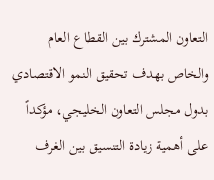التعاون المشترك بين القطاع العام والخاص بهدف تحقيق النمو الاقتصادي بدول مجلس التعاون الخليجي، مؤكداً على أهمية زيادة التنسيق بين الغرف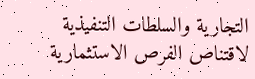التجارية والسلطات التنفيذية لاقتناص الفرص الاستثمارية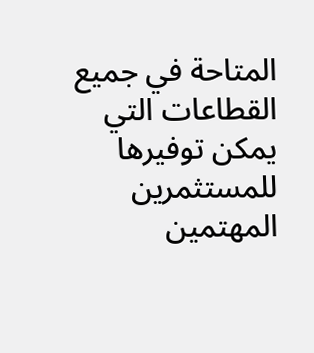المتاحة في جميع القطاعات التي يمكن توفيرها للمستثمرين المهتمين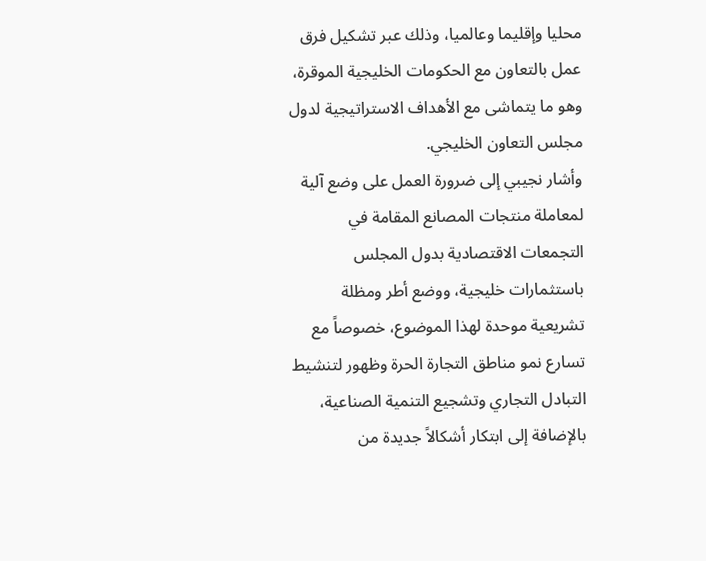محليا وإقليما وعالميا، وذلك عبر تشكيل فرق عمل بالتعاون مع الحكومات الخليجية الموقرة، وهو ما يتماشى مع الأهداف الاستراتيجية لدول مجلس التعاون الخليجي.
وأشار نجيبي إلى ضرورة العمل على وضع آلية لمعاملة منتجات المصانع المقامة في التجمعات الاقتصادية بدول المجلس باستثمارات خليجية، ووضع أطر ومظلة تشريعية موحدة لهذا الموضوع، خصوصاً مع تسارع نمو مناطق التجارة الحرة وظهور لتنشيط التبادل التجاري وتشجيع التنمية الصناعية، بالإضافة إلى ابتكار أشكالاً جديدة من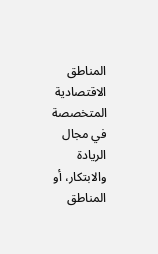المناطق الاقتصادية المتخصصة في مجال الريادة والابتكار، أو المناطق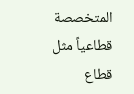المتخصصة قطاعياً مثل قطاع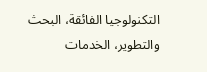التكنولوجيا الفائقة، البحث والتطوير، الخدمات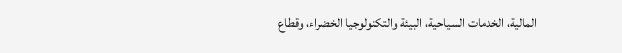المالية، الخدمات السياحية، البيئة والتكنولوجيا الخضراء، وقطاع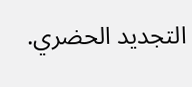التجديد الحضري.